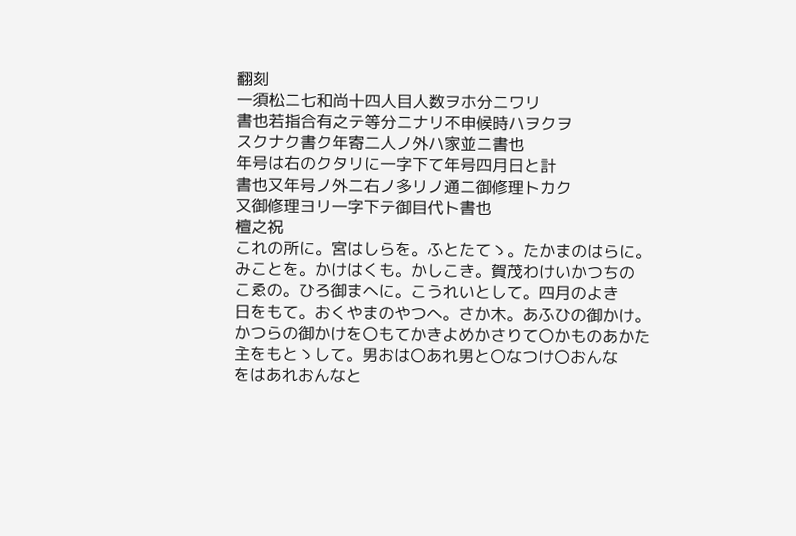翻刻
一須松ニ七和尚十四人目人数ヲホ分ニワリ
書也若指合有之テ等分ニナリ不申候時ハヲクヲ
スクナク書ク年寄二人ノ外ハ家並ニ書也
年号は右のクタリに一字下て年号四月日と計
書也又年号ノ外ニ右ノ多リノ通ニ御修理トカク
又御修理ヨリ一字下テ御目代ト書也
檀之祝
これの所に。宮はしらを。ふとたてゝ。たかまのはらに。
みことを。かけはくも。かしこき。賀茂わけいかつちの
こゑの。ひろ御まへに。こうれいとして。四月のよき
日をもて。おくやまのやつへ。さか木。あふひの御かけ。
かつらの御かけを〇もてかきよめかさりて〇かものあかた
主をもとゝして。男おは〇あれ男と〇なつけ〇おんな
をはあれおんなと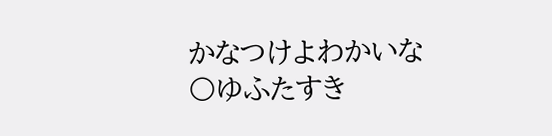かなつけよわかいな〇ゆふたすき